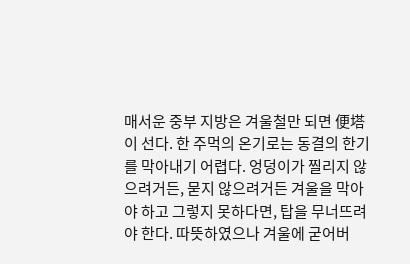매서운 중부 지방은 겨울철만 되면 便塔이 선다. 한 주먹의 온기로는 동결의 한기를 막아내기 어렵다. 엉덩이가 찔리지 않으려거든, 묻지 않으려거든 겨울을 막아야 하고 그렇지 못하다면, 탑을 무너뜨려야 한다. 따뜻하였으나 겨울에 굳어버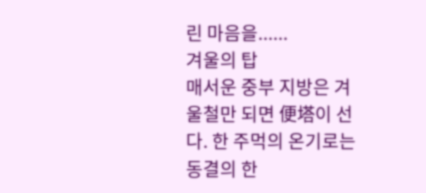린 마음을......
겨울의 탑
매서운 중부 지방은 겨울철만 되면 便塔이 선다. 한 주먹의 온기로는 동결의 한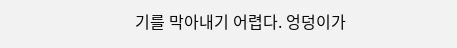기를 막아내기 어렵다. 엉덩이가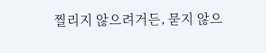찔리지 않으려거든, 묻지 않으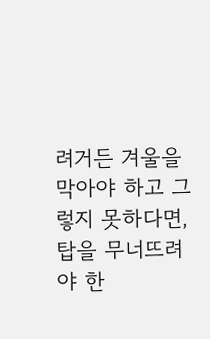려거든 겨울을 막아야 하고 그렇지 못하다면, 탑을 무너뜨려야 한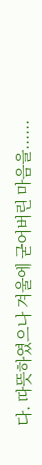다. 따뜻하였으나 겨울에 굳어버린 마음을......